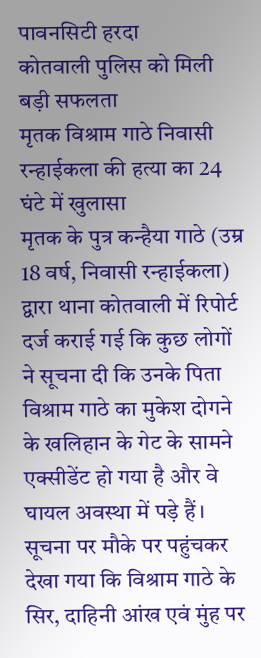पावनसिटी हरदा
कोतवाली पुलिस को मिली बड़ी सफलता
मृतक विश्राम गाठे निवासी रन्हाईकला की हत्या का 24 घंटे में खुलासा
मृतक के पुत्र कन्हैया गाठे (उम्र 18 वर्ष, निवासी रन्हाईकला) द्वारा थाना कोतवाली में रिपोर्ट दर्ज कराई गई कि कुछ लोगों ने सूचना दी कि उनके पिता विश्राम गाठे का मुकेश दोगने के खलिहान के गेट के सामने एक्सीडेंट हो गया है और वे घायल अवस्था में पड़े हैं।
सूचना पर मौके पर पहुंचकर देखा गया कि विश्राम गाठे के सिर, दाहिनी आंख एवं मुंह पर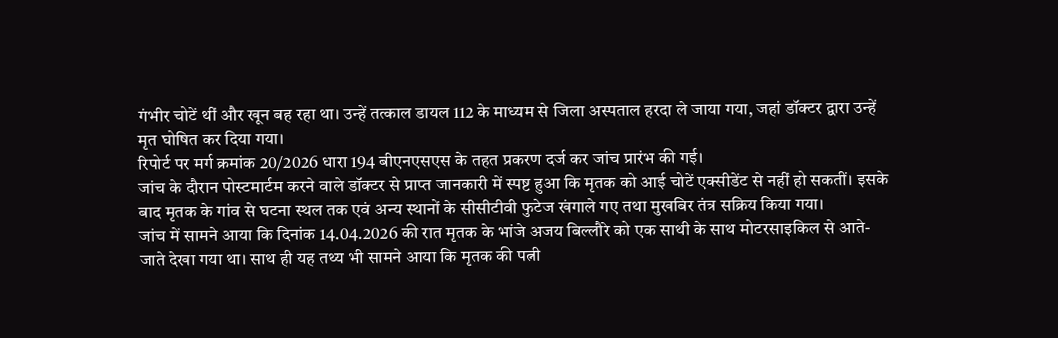गंभीर चोटें थीं और खून बह रहा था। उन्हें तत्काल डायल 112 के माध्यम से जिला अस्पताल हरदा ले जाया गया, जहां डॉक्टर द्वारा उन्हें मृत घोषित कर दिया गया।
रिपोर्ट पर मर्ग क्रमांक 20/2026 धारा 194 बीएनएसएस के तहत प्रकरण दर्ज कर जांच प्रारंभ की गई।
जांच के दौरान पोस्टमार्टम करने वाले डॉक्टर से प्राप्त जानकारी में स्पष्ट हुआ कि मृतक को आई चोटें एक्सीडेंट से नहीं हो सकतीं। इसके बाद मृतक के गांव से घटना स्थल तक एवं अन्य स्थानों के सीसीटीवी फुटेज खंगाले गए तथा मुखबिर तंत्र सक्रिय किया गया।
जांच में सामने आया कि दिनांक 14.04.2026 की रात मृतक के भांजे अजय बिल्लौरे को एक साथी के साथ मोटरसाइकिल से आते-जाते देखा गया था। साथ ही यह तथ्य भी सामने आया कि मृतक की पत्नी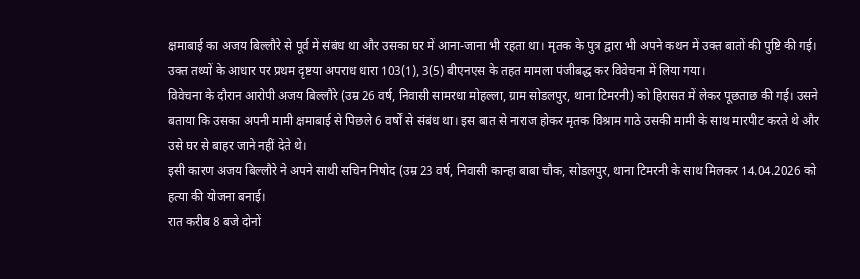क्षमाबाई का अजय बिल्लौरे से पूर्व में संबंध था और उसका घर में आना-जाना भी रहता था। मृतक के पुत्र द्वारा भी अपने कथन में उक्त बातों की पुष्टि की गई।
उक्त तथ्यों के आधार पर प्रथम दृष्टया अपराध धारा 103(1), 3(5) बीएनएस के तहत मामला पंजीबद्ध कर विवेचना में लिया गया।
विवेचना के दौरान आरोपी अजय बिल्लौरे (उम्र 26 वर्ष, निवासी सामरधा मोहल्ला, ग्राम सोडलपुर, थाना टिमरनी) को हिरासत में लेकर पूछताछ की गई। उसने बताया कि उसका अपनी मामी क्षमाबाई से पिछले 6 वर्षों से संबंध था। इस बात से नाराज होकर मृतक विश्राम गाठे उसकी मामी के साथ मारपीट करते थे और उसे घर से बाहर जाने नहीं देते थे।
इसी कारण अजय बिल्लौरे ने अपने साथी सचिन निषोद (उम्र 23 वर्ष, निवासी कान्हा बाबा चौक, सोडलपुर, थाना टिमरनी के साथ मिलकर 14.04.2026 को हत्या की योजना बनाई।
रात करीब 8 बजे दोनों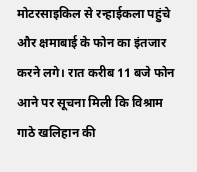मोटरसाइकिल से रन्हाईकला पहुंचे और क्षमाबाई के फोन का इंतजार करने लगे। रात करीब 11 बजे फोन आने पर सूचना मिली कि विश्राम गाठे खलिहान की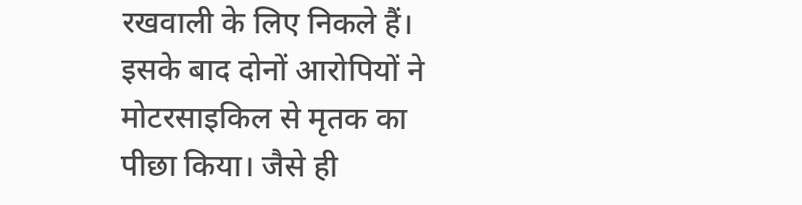रखवाली के लिए निकले हैं।
इसके बाद दोनों आरोपियों ने मोटरसाइकिल से मृतक का पीछा किया। जैसे ही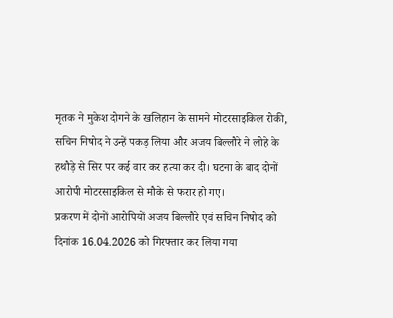मृतक ने मुकेश दोगने के खलिहान के सामने मोटरसाइकिल रोकी, सचिन निषोद ने उन्हें पकड़ लिया और अजय बिल्लौरे ने लोहे के हथौड़े से सिर पर कई वार कर हत्या कर दी। घटना के बाद दोनों आरोपी मोटरसाइकिल से मौके से फरार हो गए।
प्रकरण में दोनों आरोपियों अजय बिल्लौरे एवं सचिन निषोद को दिनांक 16.04.2026 को गिरफ्तार कर लिया गया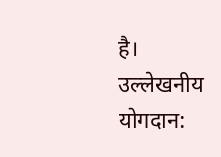है।
उल्लेखनीय योगदान: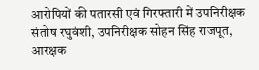आरोपियों की पतारसी एवं गिरफ्तारी में उपनिरीक्षक संतोष रघुवंशी, उपनिरीक्षक सोहन सिंह राजपूत, आरक्षक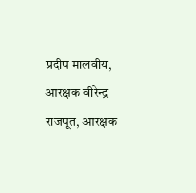प्रदीप मालवीय, आरक्षक वीरेन्द्र राजपूत, आरक्षक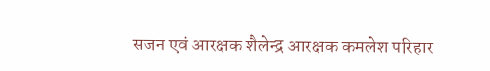सजन एवं आरक्षक शैलेन्द्र आरक्षक कमलेश परिहार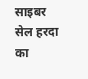साइबर सेल हरदा का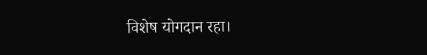विशेष योगदान रहा।